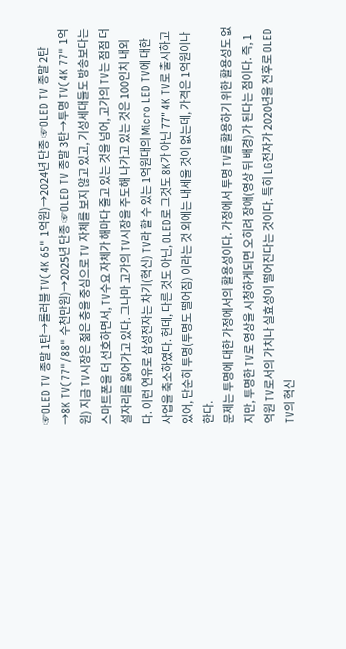☞OLED TV 종말 1탄→롤러블 TV(4K 65" 1억원)→2024년 단종 ☞OLED TV 종말 2탄→8K TV(77"/88" 수천만원)→2025년 단종 ☞OLED TV 종말 3탄→투명 TV(4K 77" 1억원) 지금 TV시장은 젊은 층을 중심으로 TV 자체를 보지 않고 있고, 기성세대들도 방송보다는 스마트폰을 더 선호하면서, TV수요 자체가 해마다 줄고 있는 것을 넘어, 고가의 TV는 점점 더 설자리를 잃어가고 있다. 그나마 고가의 TV시장을 주도해 나가고 있는 것은 100인치 내외다. 이런 연유로 삼성전자는 차기(혁신) TV라 할 수 있는 1억원대의 Micro LED TV에 대한 사업을 축소하였다. 헌데, 다른 것도 아닌, OLED로 그것도 8K가 아닌 77" 4K TV로 출시하고 있어, 단순히 투명(투명도 떨어짐) 이라는 것 외에는 내세울 것이 없는데, 가격은 1억원이나 한다.
문제는 투명에 대한 가정에서의 활용성이다. 가정에서 투명 TV를 활용하기 위한 활용성도 없지만, 투명한 TV로 영상을 시청하게되면 오히려 장애(영상 뒤 배경)가 된다는 점이다. 즉, 1억원 TV로서의 가치나 실효성이 떨어진다는 것이다. 특히 LG전자가 2020년을 전후로 OLED TV의 혁신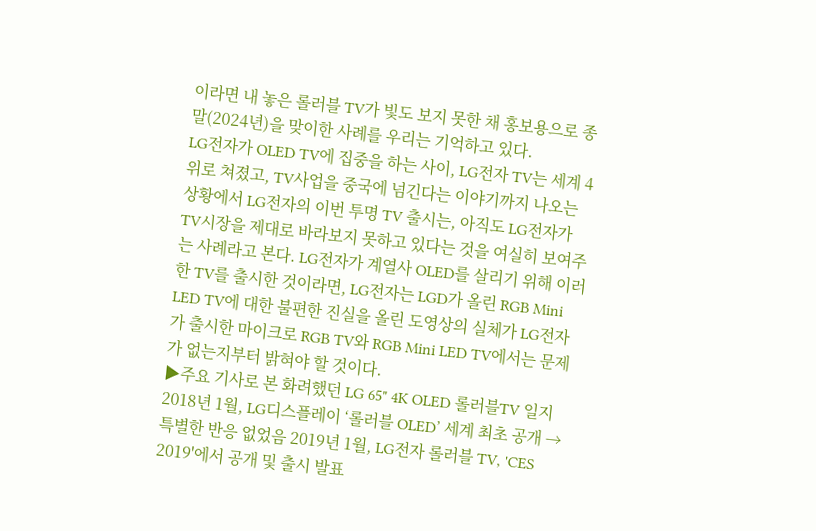이라면 내 놓은 롤러블 TV가 빛도 보지 못한 채 홍보용으로 종말(2024년)을 맞이한 사례를 우리는 기억하고 있다.
LG전자가 OLED TV에 집중을 하는 사이, LG전자 TV는 세계 4위로 쳐졌고, TV사업을 중국에 넘긴다는 이야기까지 나오는 상황에서 LG전자의 이번 투명 TV 출시는, 아직도 LG전자가 TV시장을 제대로 바라보지 못하고 있다는 것을 여실히 보여주는 사례라고 본다. LG전자가 계열사 OLED를 살리기 위해 이러한 TV를 출시한 것이라면, LG전자는 LGD가 올린 RGB Mini LED TV에 대한 불편한 진실을 올린 도영상의 실체가 LG전자가 출시한 마이크로 RGB TV와 RGB Mini LED TV에서는 문제가 없는지부터 밝혀야 할 것이다.
▶주요 기사로 본 화려했던 LG 65" 4K OLED 롤러블TV 일지 2018년 1월, LG디스플레이 ‘롤러블 OLED’ 세계 최초 공개 →특별한 반응 없었음 2019년 1월, LG전자 롤러블 TV, 'CES 2019'에서 공개 및 출시 발표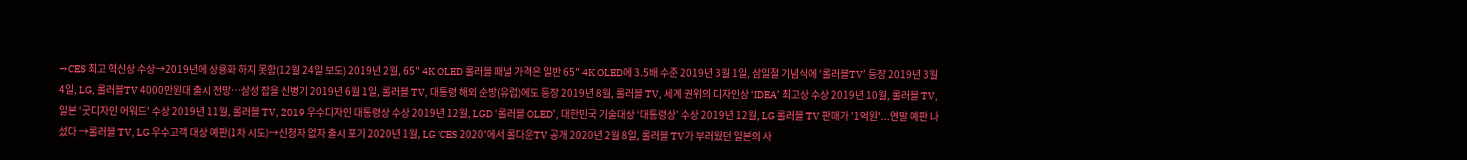→CES 최고 혁신상 수상→2019년에 상용화 하지 못함(12월 24일 보도) 2019년 2월, 65" 4K OLED 롤러블 패널 가격은 일반 65" 4K OLED에 3.5배 수준 2019년 3월 1일, 삼일절 기념식에 ‘롤러블TV’ 등장 2019년 3월 4일, LG, 롤러블TV 4000만원대 출시 전망…삼성 잡을 신병기 2019년 6월 1일, 롤러블 TV, 대통령 해외 순방(유럽)에도 등장 2019년 8월, 롤러블 TV, 세계 권위의 디자인상 ‘IDEA’ 최고상 수상 2019년 10월, 롤러블 TV, 일본 ‘굿디자인 어워드' 수상 2019년 11월, 롤러블 TV, 2019 우수디자인 대통령상 수상 2019년 12월, LGD ‘롤러블 OLED’, 대한민국 기술대상 ‘대통령상’ 수상 2019년 12월, LG 롤러블 TV 판매가 '1억원'...연말 예판 나섰다 →롤러블 TV, LG 우수고객 대상 예판(1차 시도)→신청자 없자 출시 포기 2020년 1월, LG 'CES 2020'에서 롤다운TV 공개 2020년 2월 8일, 롤러블 TV가 부러웠던 일본의 사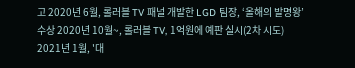고 2020년 6월, 롤러블 TV 패널 개발한 LGD 팀장, ‘올해의 발명왕’ 수상 2020년 10월~, 롤러블 TV, 1억원에 예판 실시(2차 시도) 2021년 1월, '대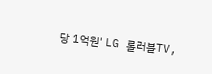당 1억원' LG 롤러블TV,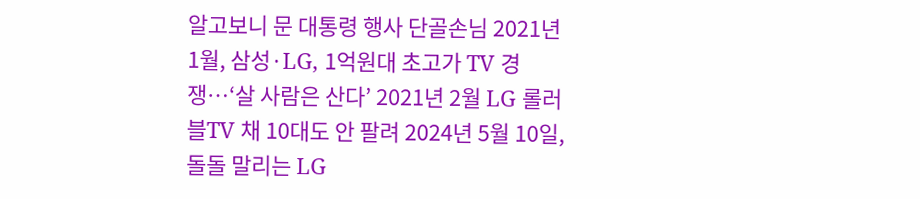알고보니 문 대통령 행사 단골손님 2021년 1월, 삼성·LG, 1억원대 초고가 TV 경쟁…‘살 사람은 산다’ 2021년 2월 LG 롤러블TV 채 10대도 안 팔려 2024년 5월 10일, 돌돌 말리는 LG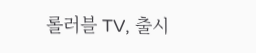롤러블 TV, 출시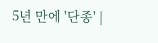5년 만에 '단종' |